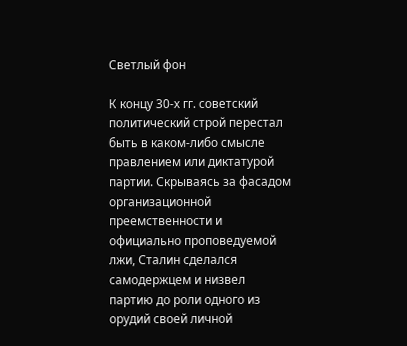Светлый фон

К концу 30-х гг. советский политический строй перестал быть в каком-либо смысле правлением или диктатурой партии. Скрываясь за фасадом организационной преемственности и официально проповедуемой лжи, Сталин сделался самодержцем и низвел партию до роли одного из орудий своей личной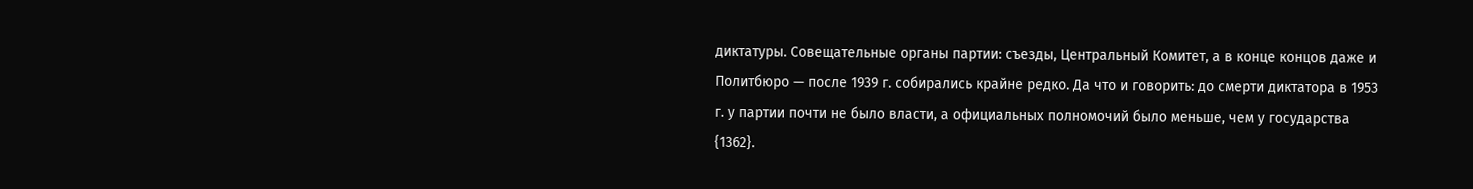диктатуры. Совещательные органы партии: съезды, Центральный Комитет, а в конце концов даже и Политбюро — после 1939 г. собирались крайне редко. Да что и говорить: до смерти диктатора в 1953 г. у партии почти не было власти, а официальных полномочий было меньше, чем у государства {1362}.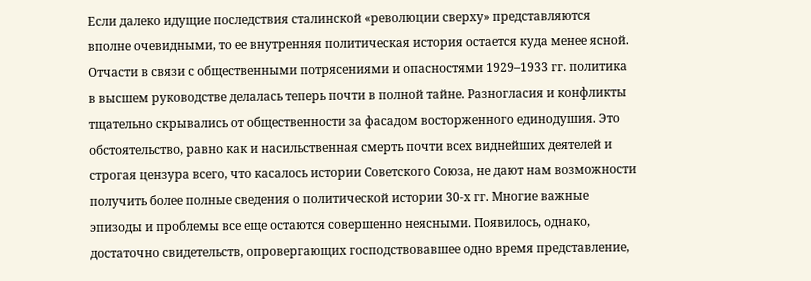Если далеко идущие последствия сталинской «революции сверху» представляются вполне очевидными, то ее внутренняя политическая история остается куда менее ясной. Отчасти в связи с общественными потрясениями и опасностями 1929–1933 гг. политика в высшем руководстве делалась теперь почти в полной тайне. Разногласия и конфликты тщательно скрывались от общественности за фасадом восторженного единодушия. Это обстоятельство, равно как и насильственная смерть почти всех виднейших деятелей и строгая цензура всего, что касалось истории Советского Союза, не дают нам возможности получить более полные сведения о политической истории 30-х гг. Многие важные эпизоды и проблемы все еще остаются совершенно неясными. Появилось, однако, достаточно свидетельств, опровергающих господствовавшее одно время представление,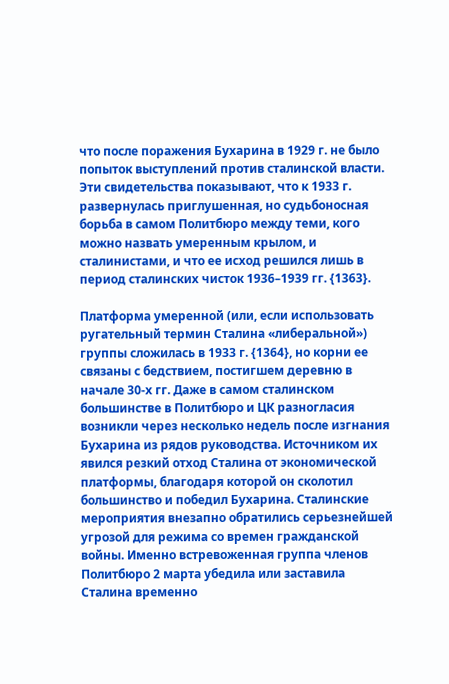что после поражения Бухарина в 1929 г. не было попыток выступлений против сталинской власти. Эти свидетельства показывают, что к 1933 г. развернулась приглушенная, но судьбоносная борьба в самом Политбюро между теми, кого можно назвать умеренным крылом, и сталинистами, и что ее исход решился лишь в период сталинских чисток 1936–1939 гг. {1363}.

Платформа умеренной (или, если использовать ругательный термин Сталина «либеральной») группы сложилась в 1933 г. {1364}, но корни ее связаны с бедствием, постигшем деревню в начале 30-х гг. Даже в самом сталинском большинстве в Политбюро и ЦК разногласия возникли через несколько недель после изгнания Бухарина из рядов руководства. Источником их явился резкий отход Сталина от экономической платформы, благодаря которой он сколотил большинство и победил Бухарина. Сталинские мероприятия внезапно обратились серьезнейшей угрозой для режима со времен гражданской войны. Именно встревоженная группа членов Политбюро 2 марта убедила или заставила Сталина временно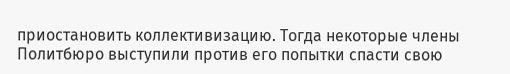приостановить коллективизацию. Тогда некоторые члены Политбюро выступили против его попытки спасти свою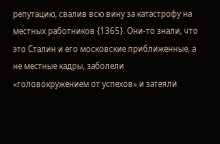репутацию, свалив всю вину за катастрофу на местных работников {1365}. Они-то знали, что это Сталин и его московские приближенные, а не местные кадры, заболели «головокружением от успехов» и затеяли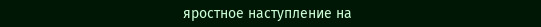яростное наступление на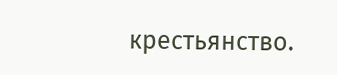крестьянство.